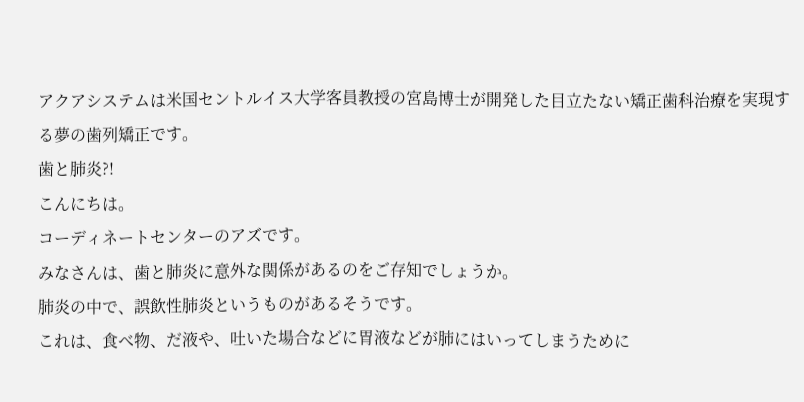アクアシステムは米国セントルイス大学客員教授の宮島博士が開発した目立たない矯正歯科治療を実現する夢の歯列矯正です。
歯と肺炎?!
こんにちは。
コーディネートセンターのアズです。
みなさんは、歯と肺炎に意外な関係があるのをご存知でしょうか。
肺炎の中で、誤飲性肺炎というものがあるそうです。
これは、食べ物、だ液や、吐いた場合などに胃液などが肺にはいってしまうために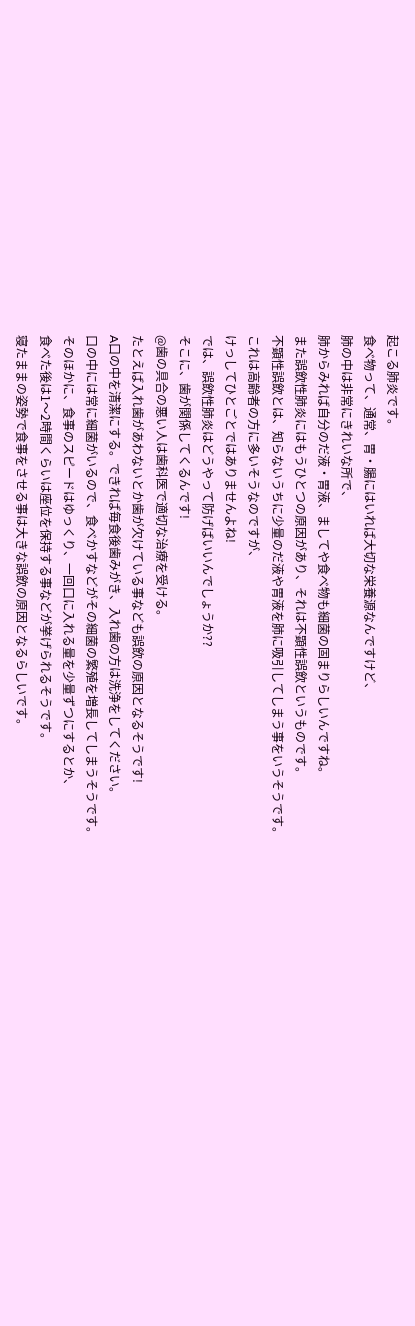起こる肺炎です。
食べ物って、通常、胃・腸にはいれば大切な栄養源なんですけど、
肺の中は非常にきれいな所で、
肺からみれば自分のだ液・胃液、ましてや食べ物も細菌の固まりらしいんですね。
また誤飲性肺炎にはもうひとつの原因があり、それは不顕性誤飲というものです。
不顕性誤飲とは、知らないうちに少量のだ液や胃液を肺に吸引してしまう事をいうそうです。
これは高齢者の方に多いそうなのですが、
けっしてひとごとではありませんよね!
では、誤飲性肺炎はどうやって防げばいいんでしょうか??
そこに、歯が関係してくるんです!
@歯の具合の悪い人は歯科医で適切な治療を受ける。
たとえば入れ歯があわないとか歯が欠けている事なども誤飲の原因となるそうです!
A口の中を清潔にする。できれば毎食後歯みがき、入れ歯の方は洗浄をしてください。
口の中には常に細菌がいるので、食べかすなどがその細菌の繁殖を増長してしまうそうです。
そのほかに、食事のスピードはゆっくり、一回口に入れる量を少量ずつにするとか、
食べた後は1〜2時間くらいは座位を保持する事などが挙げられるそうです。
寝たままの姿勢で食事をさせる事は大きな誤飲の原因となるらしいです。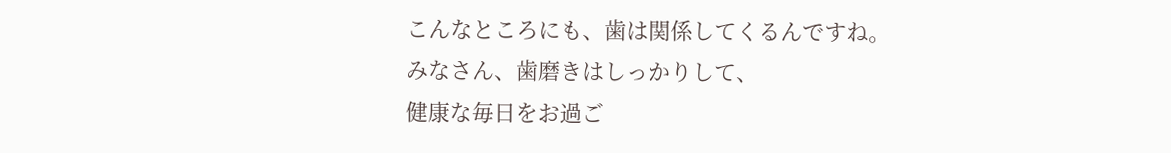こんなところにも、歯は関係してくるんですね。
みなさん、歯磨きはしっかりして、
健康な毎日をお過ご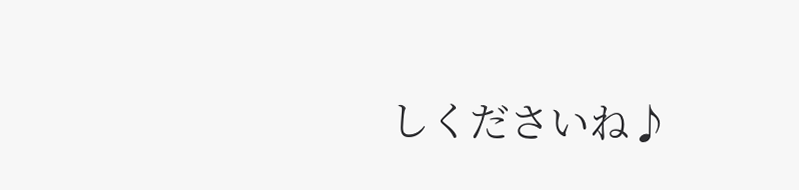しくださいね♪